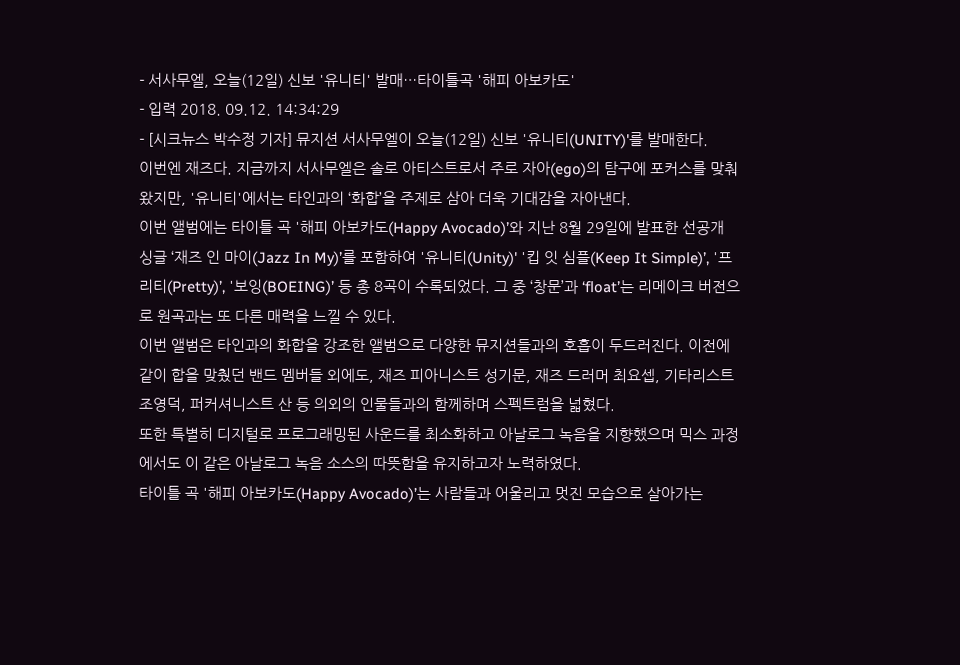- 서사무엘, 오늘(12일) 신보 '유니티' 발매…타이틀곡 '해피 아보카도'
- 입력 2018. 09.12. 14:34:29
- [시크뉴스 박수정 기자] 뮤지션 서사무엘이 오늘(12일) 신보 '유니티(UNITY)'를 발매한다.
이번엔 재즈다. 지금까지 서사무엘은 솔로 아티스트로서 주로 자아(ego)의 탐구에 포커스를 맞춰왔지만, '유니티'에서는 타인과의 ‘화합’을 주제로 삼아 더욱 기대감을 자아낸다.
이번 앨범에는 타이틀 곡 '해피 아보카도(Happy Avocado)’와 지난 8월 29일에 발표한 선공개 싱글 ‘재즈 인 마이(Jazz In My)’를 포함하여 '유니티(Unity)' '킵 잇 심플(Keep It Simple)’, '프리티(Pretty)’, '보잉(BOEING)’ 등 총 8곡이 수록되었다. 그 중 ‘창문’과 ‘float’는 리메이크 버전으로 원곡과는 또 다른 매력을 느낄 수 있다.
이번 앨범은 타인과의 화합을 강조한 앨범으로 다양한 뮤지션들과의 호흡이 두드러진다. 이전에 같이 합을 맞췄던 밴드 멤버들 외에도, 재즈 피아니스트 성기문, 재즈 드러머 최요셉, 기타리스트 조영덕, 퍼커셔니스트 산 등 의외의 인물들과의 함께하며 스펙트럼을 넓혔다.
또한 특별히 디지털로 프로그래밍된 사운드를 최소화하고 아날로그 녹음을 지향했으며 믹스 과정에서도 이 같은 아날로그 녹음 소스의 따뜻함을 유지하고자 노력하였다.
타이틀 곡 '해피 아보카도(Happy Avocado)’는 사람들과 어울리고 멋진 모습으로 살아가는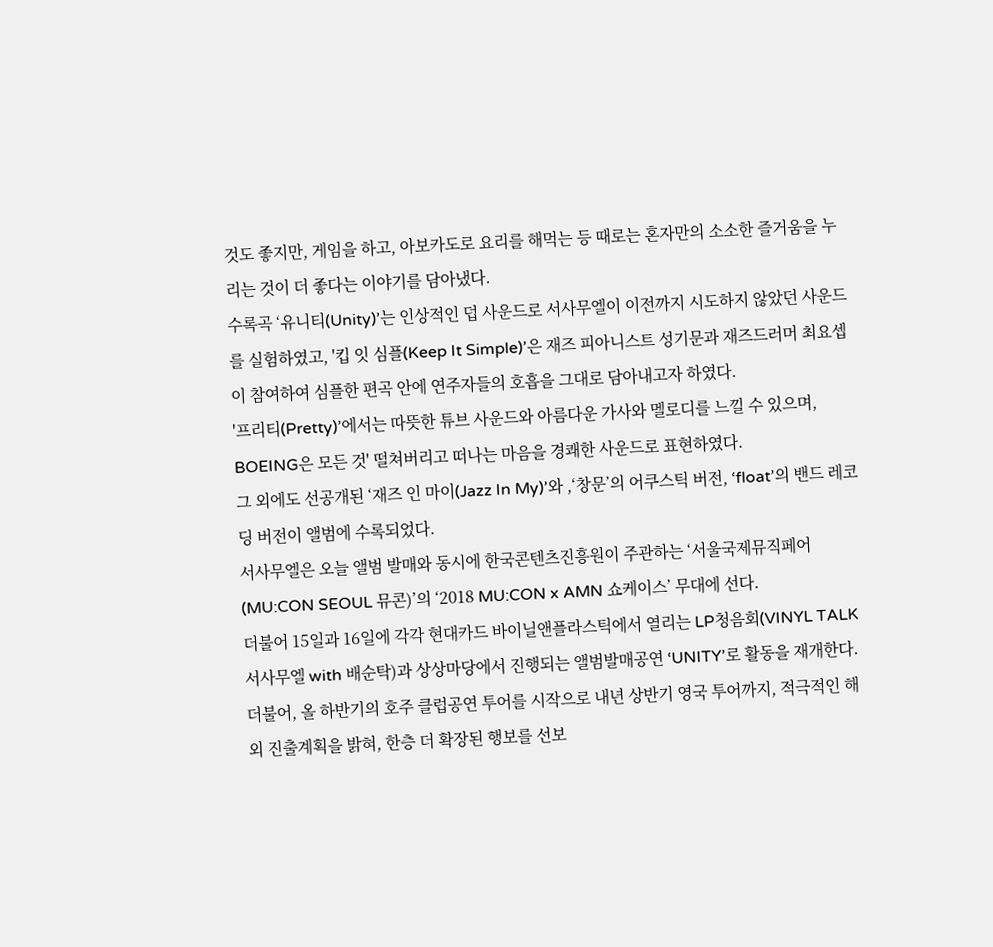것도 좋지만, 게임을 하고, 아보카도로 요리를 해먹는 등 때로는 혼자만의 소소한 즐거움을 누리는 것이 더 좋다는 이야기를 담아냈다.
수록곡 ‘유니티(Unity)’는 인상적인 덥 사운드로 서사무엘이 이전까지 시도하지 않았던 사운드를 실험하였고, '킵 잇 심플(Keep It Simple)’은 재즈 피아니스트 성기문과 재즈드러머 최요셉이 참여하여 심플한 편곡 안에 연주자들의 호흡을 그대로 담아내고자 하였다.
'프리티(Pretty)’에서는 따뜻한 튜브 사운드와 아름다운 가사와 멜로디를 느낄 수 있으며, BOEING은 모든 것' 떨쳐버리고 떠나는 마음을 경쾌한 사운드로 표현하였다.
그 외에도 선공개된 ‘재즈 인 마이(Jazz In My)’와 ,‘창문’의 어쿠스틱 버전, ‘float’의 밴드 레코딩 버전이 앨범에 수록되었다.
서사무엘은 오늘 앨범 발매와 동시에 한국콘텐츠진흥원이 주관하는 ‘서울국제뮤직페어(MU:CON SEOUL 뮤콘)’의 ‘2018 MU:CON x AMN 쇼케이스’ 무대에 선다.
더불어 15일과 16일에 각각 현대카드 바이닐앤플라스틱에서 열리는 LP청음회(VINYL TALK 서사무엘 with 배순탁)과 상상마당에서 진행되는 앨범발매공연 ‘UNITY’로 활동을 재개한다.
더불어, 올 하반기의 호주 클럽공연 투어를 시작으로 내년 상반기 영국 투어까지, 적극적인 해외 진출계획을 밝혀, 한층 더 확장된 행보를 선보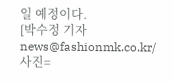일 예정이다.
[박수정 기자 news@fashionmk.co.kr/ 사진=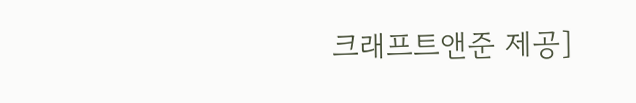크래프트앤준 제공]